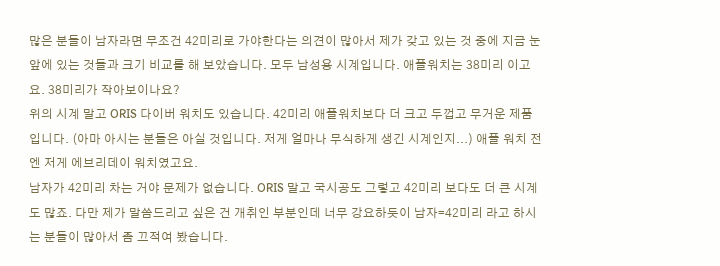많은 분들이 남자라면 무조건 42미리로 가야한다는 의견이 많아서 제가 갖고 있는 것 중에 지금 눈 앞에 있는 것들과 크기 비교를 해 보았습니다. 모두 남성용 시계입니다. 애플워치는 38미리 이고요. 38미리가 작아보이나요?
위의 시계 말고 ORIS 다이버 워치도 있습니다. 42미리 애플워치보다 더 크고 두껍고 무거운 제품입니다. (아마 아시는 분들은 아실 것입니다. 저게 얼마나 무식하게 생긴 시계인지...) 애플 워치 전엔 저게 에브리데이 워치였고요.
남자가 42미리 차는 거야 문제가 없습니다. ORIS 말고 국시공도 그렇고 42미리 보다도 더 큰 시계도 많죠. 다만 제가 말씀드리고 싶은 건 개취인 부분인데 너무 강요하듯이 남자=42미리 라고 하시는 분들이 많아서 좀 끄적여 봤습니다.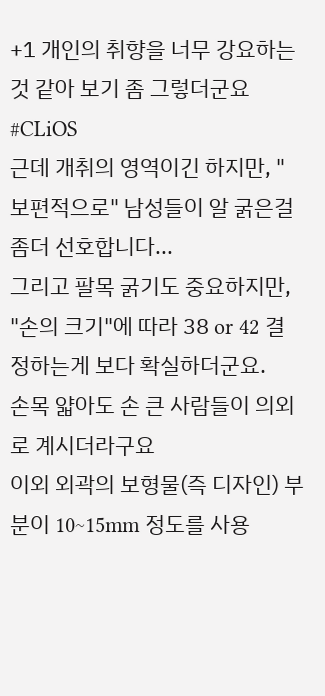+1 개인의 취향을 너무 강요하는것 같아 보기 좀 그렇더군요
#CLiOS
근데 개취의 영역이긴 하지만, "보편적으로" 남성들이 알 굵은걸 좀더 선호합니다...
그리고 팔목 굵기도 중요하지만, "손의 크기"에 따라 38 or 42 결정하는게 보다 확실하더군요.
손목 얇아도 손 큰 사람들이 의외로 계시더라구요
이외 외곽의 보형물(즉 디자인) 부분이 10~15mm 정도를 사용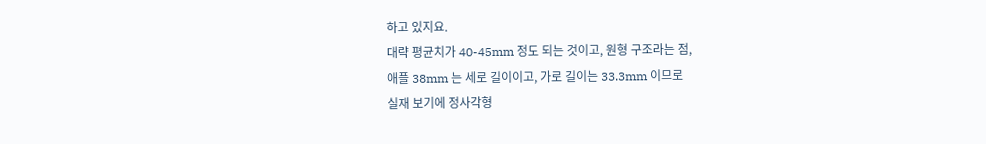하고 있지요.
대략 평균치가 40-45mm 정도 되는 것이고, 원형 구조라는 점,
애플 38mm 는 세로 길이이고, 가로 길이는 33.3mm 이므로
실재 보기에 정사각형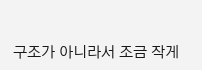구조가 아니라서 조금 작게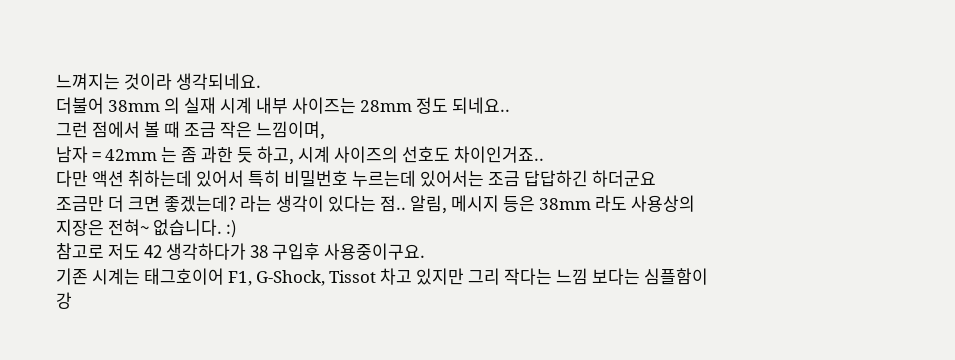느껴지는 것이라 생각되네요.
더불어 38mm 의 실재 시계 내부 사이즈는 28mm 정도 되네요..
그런 점에서 볼 때 조금 작은 느낌이며,
남자 = 42mm 는 좀 과한 듯 하고, 시계 사이즈의 선호도 차이인거죠..
다만 액션 취하는데 있어서 특히 비밀번호 누르는데 있어서는 조금 답답하긴 하더군요
조금만 더 크면 좋겠는데? 라는 생각이 있다는 점.. 알림, 메시지 등은 38mm 라도 사용상의
지장은 전혀~ 없습니다. :)
참고로 저도 42 생각하다가 38 구입후 사용중이구요.
기존 시계는 태그호이어 F1, G-Shock, Tissot 차고 있지만 그리 작다는 느낌 보다는 심플함이
강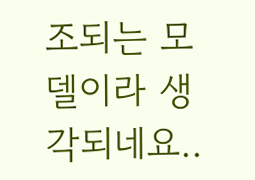조되는 모델이라 생각되네요..